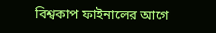বিশ্বকাপ ফাইনালের আগে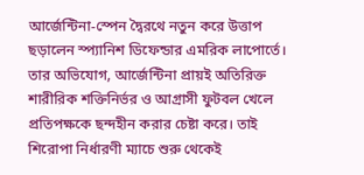আর্জেন্টিনা-স্পেন দ্বৈরথে নতুন করে উত্তাপ ছড়ালেন স্প্যানিশ ডিফেন্ডার এমরিক লাপোর্তে। তার অভিযোগ, আর্জেন্টিনা প্রায়ই অতিরিক্ত শারীরিক শক্তিনির্ভর ও আগ্রাসী ফুটবল খেলে প্রতিপক্ষকে ছন্দহীন করার চেষ্টা করে। তাই শিরোপা নির্ধারণী ম্যাচে শুরু থেকেই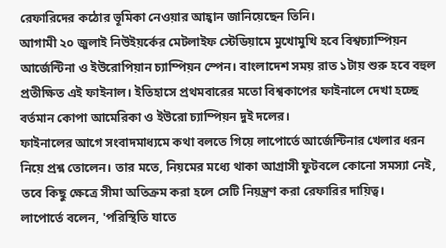রেফারিদের কঠোর ভূমিকা নেওয়ার আহ্বান জানিয়েছেন তিনি।
আগামী ২০ জুলাই নিউইয়র্কের মেটলাইফ স্টেডিয়ামে মুখোমুখি হবে বিশ্বচ্যাম্পিয়ন আর্জেন্টিনা ও ইউরোপিয়ান চ্যাম্পিয়ন স্পেন। বাংলাদেশ সময় রাত ১টায় শুরু হবে বহুল প্রতীক্ষিত এই ফাইনাল। ইতিহাসে প্রথমবারের মতো বিশ্বকাপের ফাইনালে দেখা হচ্ছে বর্তমান কোপা আমেরিকা ও ইউরো চ্যাম্পিয়ন দুই দলের।
ফাইনালের আগে সংবাদমাধ্যমে কথা বলতে গিয়ে লাপোর্তে আর্জেন্টিনার খেলার ধরন নিয়ে প্রশ্ন তোলেন। তার মতে, নিয়মের মধ্যে থাকা আগ্রাসী ফুটবলে কোনো সমস্যা নেই, তবে কিছু ক্ষেত্রে সীমা অতিক্রম করা হলে সেটি নিয়ন্ত্রণ করা রেফারির দায়িত্ব।
লাপোর্তে বলেন, 'পরিস্থিতি যাতে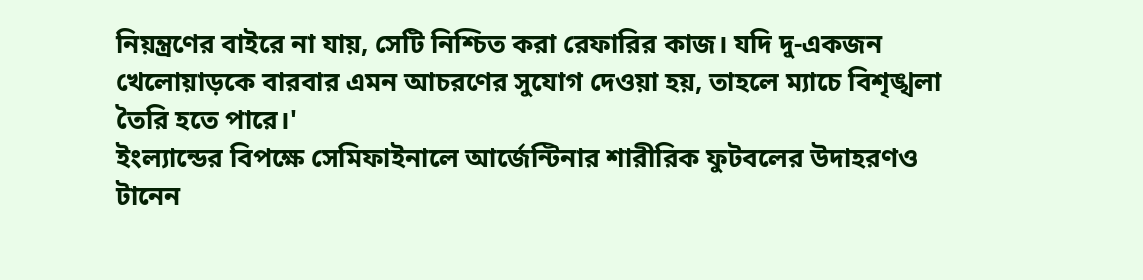নিয়ন্ত্রণের বাইরে না যায়, সেটি নিশ্চিত করা রেফারির কাজ। যদি দু-একজন খেলোয়াড়কে বারবার এমন আচরণের সুযোগ দেওয়া হয়, তাহলে ম্যাচে বিশৃঙ্খলা তৈরি হতে পারে।'
ইংল্যান্ডের বিপক্ষে সেমিফাইনালে আর্জেন্টিনার শারীরিক ফুটবলের উদাহরণও টানেন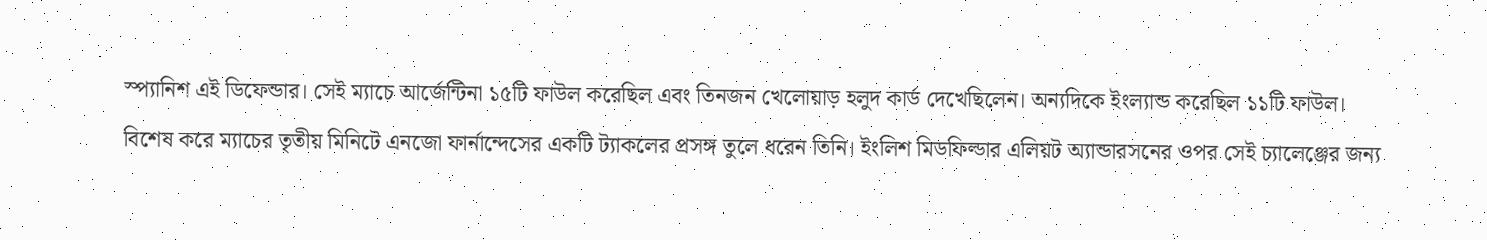স্প্যানিশ এই ডিফেন্ডার। সেই ম্যাচে আর্জেন্টিনা ১৫টি ফাউল করেছিল এবং তিনজন খেলোয়াড় হলুদ কার্ড দেখেছিলেন। অন্যদিকে ইংল্যান্ড করেছিল ১১টি ফাউল।
বিশেষ করে ম্যাচের তৃতীয় মিনিটে এনজো ফার্নান্দেসের একটি ট্যাকলের প্রসঙ্গ তুলে ধরেন তিনি। ইংলিশ মিডফিল্ডার এলিয়ট অ্যান্ডারসনের ওপর সেই চ্যালেঞ্জের জন্য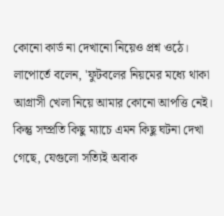কোনো কার্ড না দেখানো নিয়েও প্রশ্ন ওঠে।
লাপোর্তে বলেন, 'ফুটবলের নিয়মের মধ্যে থাকা আগ্রাসী খেলা নিয়ে আমার কোনো আপত্তি নেই। কিন্তু সম্প্রতি কিছু ম্যাচে এমন কিছু ঘটনা দেখা গেছে, যেগুলো সত্যিই অবাক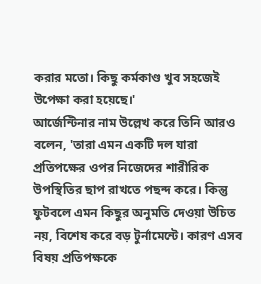করার মতো। কিছু কর্মকাণ্ড খুব সহজেই উপেক্ষা করা হয়েছে।'
আর্জেন্টিনার নাম উল্লেখ করে তিনি আরও বলেন, 'তারা এমন একটি দল যারা প্রতিপক্ষের ওপর নিজেদের শারীরিক উপস্থিতির ছাপ রাখতে পছন্দ করে। কিন্তু ফুটবলে এমন কিছুর অনুমতি দেওয়া উচিত নয়, বিশেষ করে বড় টুর্নামেন্টে। কারণ এসব বিষয় প্রতিপক্ষকে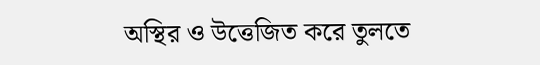অস্থির ও উত্তেজিত করে তুলতে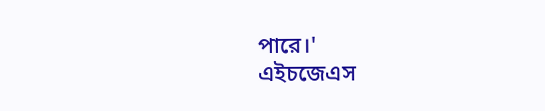পারে।'
এইচজেএস